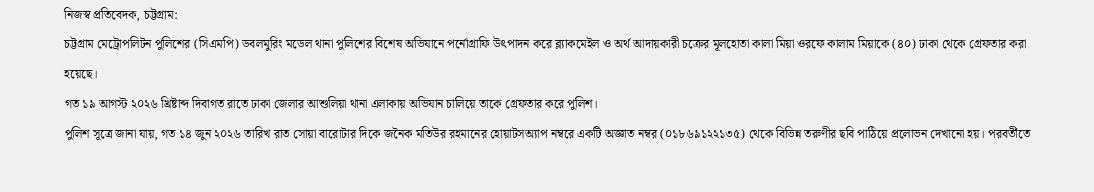নিজস্ব প্রতিবেদক, চট্টগ্রাম:
চট্টগ্রাম মেট্রোপলিটন পুলিশের (সিএমপি) ডবলমুরিং মডেল থানা পুলিশের বিশেষ অভিযানে পর্নোগ্রাফি উৎপাদন করে ব্ল্যাকমেইল ও অর্থ আদায়কারী চক্রের মূলহোতা কালা মিয়া ওরফে কালাম মিয়াকে (৪০) ঢাকা থেকে গ্রেফতার করা হয়েছে।
গত ১৯ আগস্ট ২০২৬ খ্রিষ্টাব্দ দিবাগত রাতে ঢাকা জেলার আশুলিয়া থানা এলাকায় অভিযান চালিয়ে তাকে গ্রেফতার করে পুলিশ।
পুলিশ সূত্রে জানা যায়, গত ১৪ জুন ২০২৬ তারিখ রাত সোয়া বারোটার দিকে জনৈক মতিউর রহমানের হোয়াটসঅ্যাপ নম্বরে একটি অজ্ঞাত নম্বর (০১৮৬৯১২২১৩৫) থেকে বিভিন্ন তরুণীর ছবি পাঠিয়ে প্রলোভন দেখানো হয়। পরবর্তীতে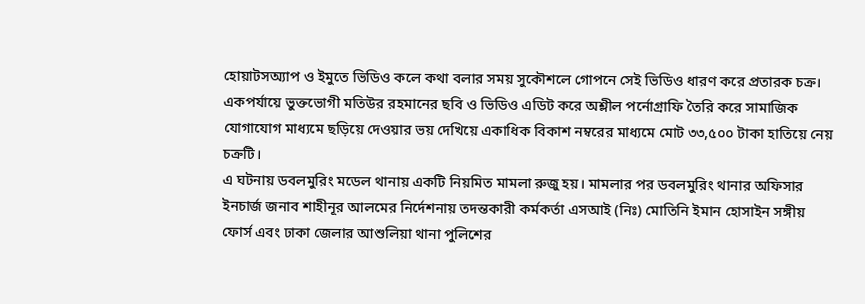হোয়াটসঅ্যাপ ও ইমুতে ভিডিও কলে কথা বলার সময় সুকৌশলে গোপনে সেই ভিডিও ধারণ করে প্রতারক চক্র। একপর্যায়ে ভুক্তভোগী মতিউর রহমানের ছবি ও ভিডিও এডিট করে অশ্লীল পর্নোগ্রাফি তৈরি করে সামাজিক যোগাযোগ মাধ্যমে ছড়িয়ে দেওয়ার ভয় দেখিয়ে একাধিক বিকাশ নম্বরের মাধ্যমে মোট ৩৩,৫০০ টাকা হাতিয়ে নেয় চক্রটি।
এ ঘটনায় ডবলমুরিং মডেল থানায় একটি নিয়মিত মামলা রুজু হয়। মামলার পর ডবলমুরিং থানার অফিসার ইনচার্জ জনাব শাহীনূর আলমের নির্দেশনায় তদন্তকারী কর্মকর্তা এসআই (নিঃ) মোতিনি ইমান হোসাইন সঙ্গীয় ফোর্স এবং ঢাকা জেলার আশুলিয়া থানা পুলিশের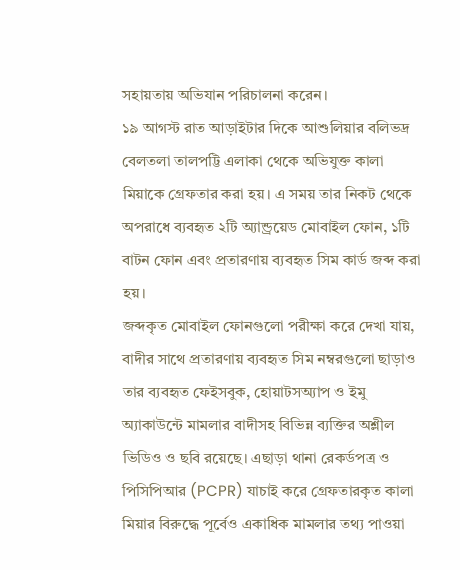সহায়তায় অভিযান পরিচালনা করেন।
১৯ আগস্ট রাত আড়াইটার দিকে আশুলিয়ার বলিভদ্র বেলতলা তালপট্টি এলাকা থেকে অভিযুক্ত কালা মিয়াকে গ্রেফতার করা হয়। এ সময় তার নিকট থেকে অপরাধে ব্যবহৃত ২টি অ্যান্ড্রয়েড মোবাইল ফোন, ১টি বাটন ফোন এবং প্রতারণায় ব্যবহৃত সিম কার্ড জব্দ করা হয়।
জব্দকৃত মোবাইল ফোনগুলো পরীক্ষা করে দেখা যায়, বাদীর সাথে প্রতারণায় ব্যবহৃত সিম নম্বরগুলো ছাড়াও তার ব্যবহৃত ফেইসবুক, হোয়াটসঅ্যাপ ও ইমু অ্যাকাউন্টে মামলার বাদীসহ বিভিন্ন ব্যক্তির অশ্লীল ভিডিও ও ছবি রয়েছে। এছাড়া থানা রেকর্ডপত্র ও পিসিপিআর (PCPR) যাচাই করে গ্রেফতারকৃত কালা মিয়ার বিরুদ্ধে পূর্বেও একাধিক মামলার তথ্য পাওয়া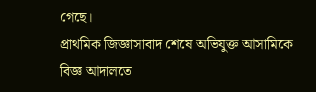গেছে।
প্রাথমিক জিজ্ঞাসাবাদ শেষে অভিযুক্ত আসামিকে বিজ্ঞ আদালতে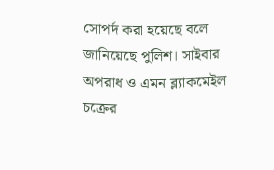সোপর্দ করা হয়েছে বলে জানিয়েছে পুলিশ। সাইবার অপরাধ ও এমন ব্ল্যাকমেইল চক্রের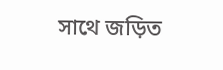সাথে জড়িত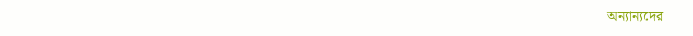অন্যান্যদের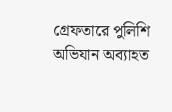গ্রেফতারে পুলিশি অভিযান অব্যাহত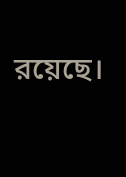রয়েছে।